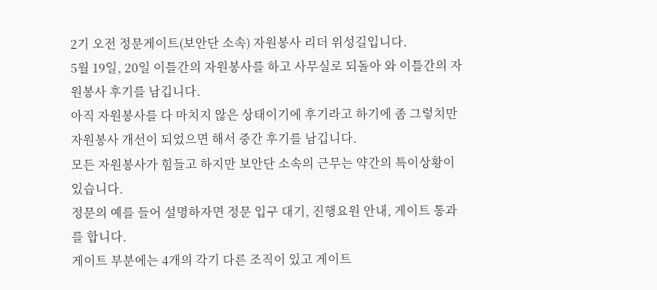2기 오전 정문게이트(보안단 소속) 자원봉사 리더 위성길입니다.
5월 19일, 20일 이틀간의 자원봉사를 하고 사무실로 되돌아 와 이틀간의 자원봉사 후기를 남깁니다.
아직 자원봉사를 다 마치지 않은 상태이기에 후기라고 하기에 좀 그렇치만 자원봉사 개선이 되었으면 해서 중간 후기를 남깁니다.
모든 자원봉사가 힘들고 하지만 보안단 소속의 근무는 약간의 특이상황이 있습니다.
정문의 예를 들어 설명하자면 정문 입구 대기, 진행요원 안내, 게이트 통과를 합니다.
게이트 부분에는 4개의 각기 다른 조직이 있고 게이트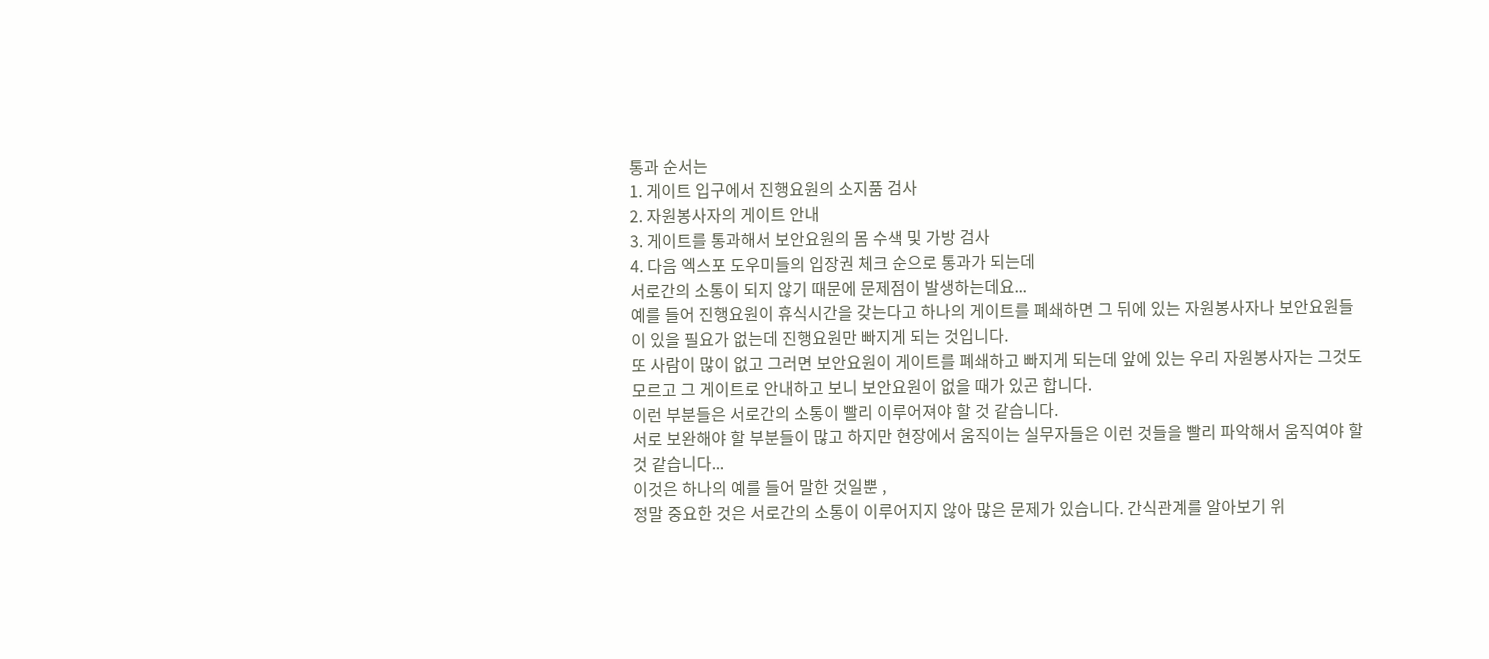통과 순서는
1. 게이트 입구에서 진행요원의 소지품 검사
2. 자원봉사자의 게이트 안내
3. 게이트를 통과해서 보안요원의 몸 수색 및 가방 검사
4. 다음 엑스포 도우미들의 입장권 체크 순으로 통과가 되는데
서로간의 소통이 되지 않기 때문에 문제점이 발생하는데요...
예를 들어 진행요원이 휴식시간을 갖는다고 하나의 게이트를 폐쇄하면 그 뒤에 있는 자원봉사자나 보안요원들이 있을 필요가 없는데 진행요원만 빠지게 되는 것입니다.
또 사람이 많이 없고 그러면 보안요원이 게이트를 폐쇄하고 빠지게 되는데 앞에 있는 우리 자원봉사자는 그것도 모르고 그 게이트로 안내하고 보니 보안요원이 없을 때가 있곤 합니다.
이런 부분들은 서로간의 소통이 빨리 이루어져야 할 것 같습니다.
서로 보완해야 할 부분들이 많고 하지만 현장에서 움직이는 실무자들은 이런 것들을 빨리 파악해서 움직여야 할 것 같습니다...
이것은 하나의 예를 들어 말한 것일뿐 ,
정말 중요한 것은 서로간의 소통이 이루어지지 않아 많은 문제가 있습니다. 간식관계를 알아보기 위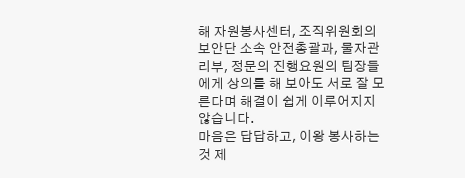해 자원봉사센터, 조직위원회의 보안단 소속 안전총괄과, 물자관리부, 정문의 진행요원의 팀장들에게 상의를 해 보아도 서로 잘 모른다며 해결이 쉽게 이루어지지 않습니다.
마음은 답답하고, 이왕 봉사하는 것 제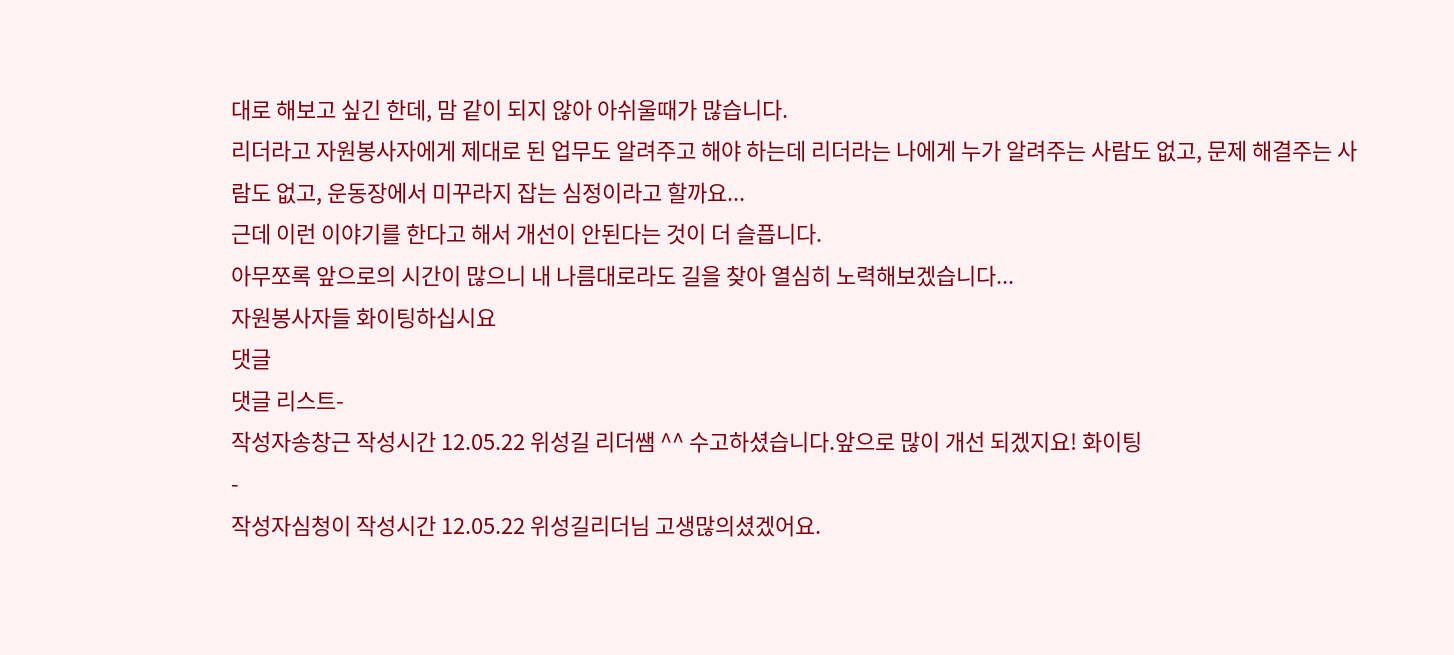대로 해보고 싶긴 한데, 맘 같이 되지 않아 아쉬울때가 많습니다.
리더라고 자원봉사자에게 제대로 된 업무도 알려주고 해야 하는데 리더라는 나에게 누가 알려주는 사람도 없고, 문제 해결주는 사람도 없고, 운동장에서 미꾸라지 잡는 심정이라고 할까요...
근데 이런 이야기를 한다고 해서 개선이 안된다는 것이 더 슬픕니다.
아무쪼록 앞으로의 시간이 많으니 내 나름대로라도 길을 찾아 열심히 노력해보겠습니다...
자원봉사자들 화이팅하십시요
댓글
댓글 리스트-
작성자송창근 작성시간 12.05.22 위성길 리더쌤 ^^ 수고하셨습니다.앞으로 많이 개선 되겠지요! 화이팅
-
작성자심청이 작성시간 12.05.22 위성길리더님 고생많의셨겠어요.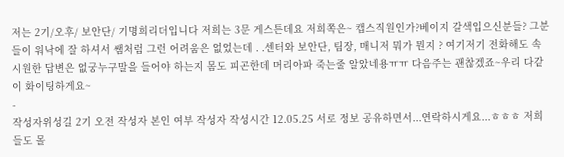저는 2기/오후/ 보안단/ 기명희리더입니다 저희는 3문 게스튼데요 저희쪽은~ 캡스직원인가?베이지 갈색입으신분들? 그분들이 워낙에 잘 하셔서 쌤처럼 그런 어려움은 없었는데 . .센터와 보안단, 팀장, 매니저 뭐가 뭔지 ? 여기저기 전화해도 속 시원한 답변은 없궁누구말을 들어야 하는지 몸도 피곤한데 머리아파 죽는줄 알았네용ㅠㅠ 다음주는 괜찮겠죠~우리 다같이 화이팅하게요~
-
작성자위성길 2기 오전 작성자 본인 여부 작성자 작성시간 12.05.25 서로 정보 공유하면서...연락하시게요...ㅎㅎㅎ 저희들도 몰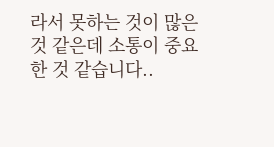라서 못하는 것이 많은 것 같은데 소통이 중요한 것 같습니다..